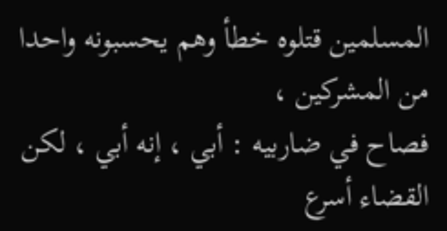المسلمين قتلوه خطأ وهم يحسبونه واحدا من المشركين ،
فصاح في ضاربيه : أبي ، إنه أبي ، لكن القضاء أسرع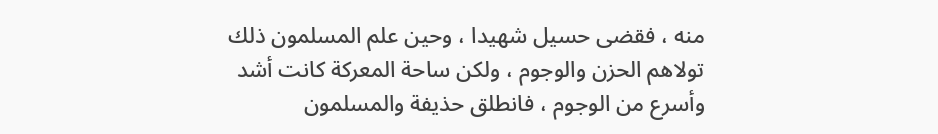منه ، فقضى حسيل شهيدا ، وحين علم المسلمون ذلك
تولاهم الحزن والوجوم ، ولكن ساحة المعركة كانت أشد
وأسرع من الوجوم ، فانطلق حذيفة والمسلمون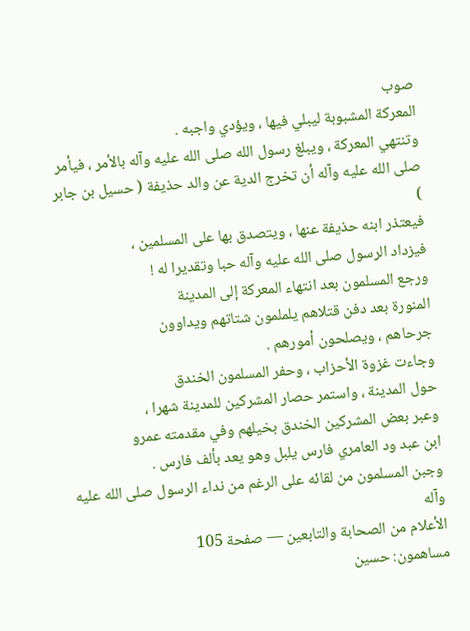صوب
المعركة المشبوبة ليبلي فيها ، ويؤدي واجبه .
وتنتهي المعركة ، ويبلغ رسول الله صلى الله عليه وآله بالأمر ، فيأمر
صلى الله عليه وآله أن تخرج الدية عن والد حذيفة ( حسيل بن جابر )
فيعتذر ابنه حذيفة عنها ، ويتصدق بها على المسلمين ،
فيزداد الرسول صلى الله عليه وآله حبا وتقديرا له !
ورجع المسلمون بعد انتهاء المعركة إلى المدينة
المنورة بعد دفن قتلاهم يلملمون شتاتهم ويداوون
جرحاهم ، ويصلحون أمورهم .
وجاءت غزوة الأحزاب ، وحفر المسلمون الخندق
حول المدينة ، واستمر حصار المشركين للمدينة شهرا ،
وعبر بعض المشركين الخندق بخيلهم وفي مقدمته عمرو
ابن عبد ود العامري فارس يلبل وهو يعد بألف فارس .
وجبن المسلمون من لقائه على الرغم من نداء الرسول صلى الله عليه وآله
الأعلام من الصحابة والتابعين — صفحة 105
مساهمون: حسين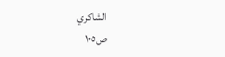الشاكري
ص١٠٥